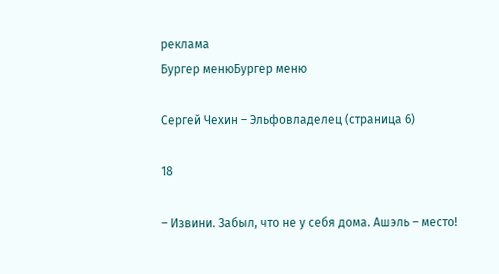реклама
Бургер менюБургер меню

Сергей Чехин – Эльфовладелец (страница 6)

18

– Извини. Забыл, что не у себя дома. Ашэль – место!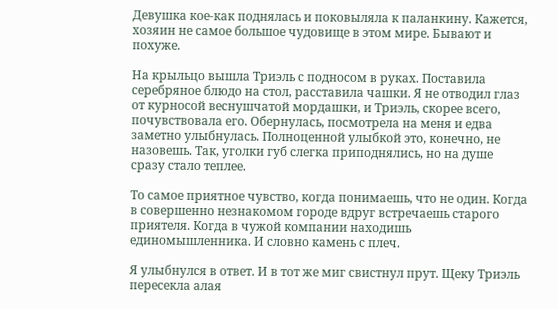Девушка кое-как поднялась и поковыляла к паланкину. Кажется, хозяин не самое большое чудовище в этом мире. Бывают и похуже.

На крыльцо вышла Триэль с подносом в руках. Поставила серебряное блюдо на стол, расставила чашки. Я не отводил глаз от курносой веснушчатой мордашки, и Триэль, скорее всего, почувствовала его. Обернулась, посмотрела на меня и едва заметно улыбнулась. Полноценной улыбкой это, конечно, не назовешь. Так, уголки губ слегка приподнялись, но на душе сразу стало теплее.

То самое приятное чувство, когда понимаешь, что не один. Когда в совершенно незнакомом городе вдруг встречаешь старого приятеля. Когда в чужой компании находишь единомышленника. И словно камень с плеч.

Я улыбнулся в ответ. И в тот же миг свистнул прут. Щеку Триэль пересекла алая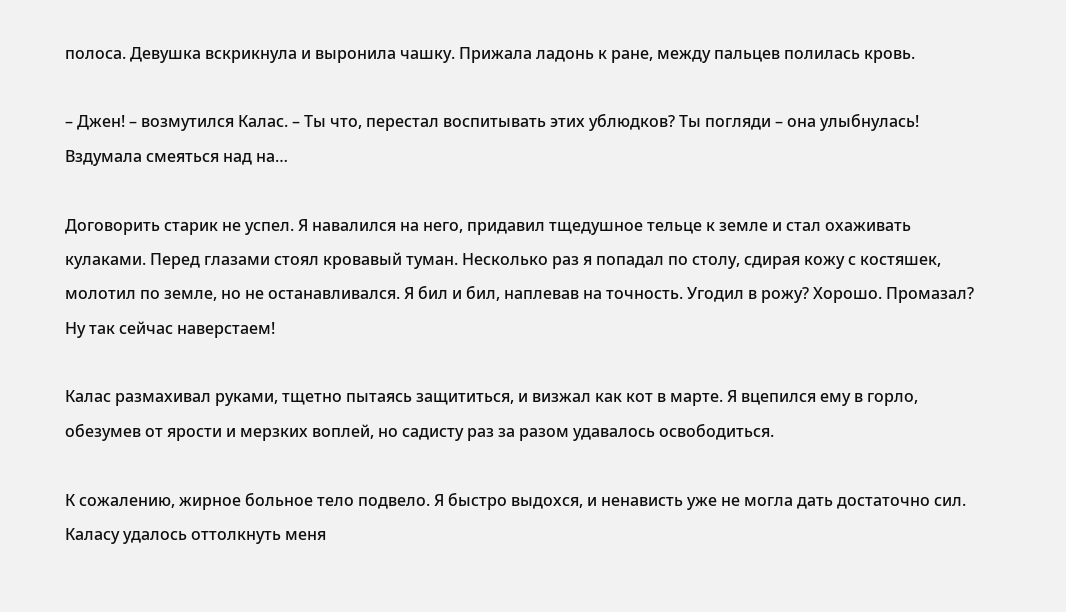полоса. Девушка вскрикнула и выронила чашку. Прижала ладонь к ране, между пальцев полилась кровь.

– Джен! – возмутился Калас. – Ты что, перестал воспитывать этих ублюдков? Ты погляди – она улыбнулась! Вздумала смеяться над на…

Договорить старик не успел. Я навалился на него, придавил тщедушное тельце к земле и стал охаживать кулаками. Перед глазами стоял кровавый туман. Несколько раз я попадал по столу, сдирая кожу с костяшек, молотил по земле, но не останавливался. Я бил и бил, наплевав на точность. Угодил в рожу? Хорошо. Промазал? Ну так сейчас наверстаем!

Калас размахивал руками, тщетно пытаясь защититься, и визжал как кот в марте. Я вцепился ему в горло, обезумев от ярости и мерзких воплей, но садисту раз за разом удавалось освободиться.

К сожалению, жирное больное тело подвело. Я быстро выдохся, и ненависть уже не могла дать достаточно сил. Каласу удалось оттолкнуть меня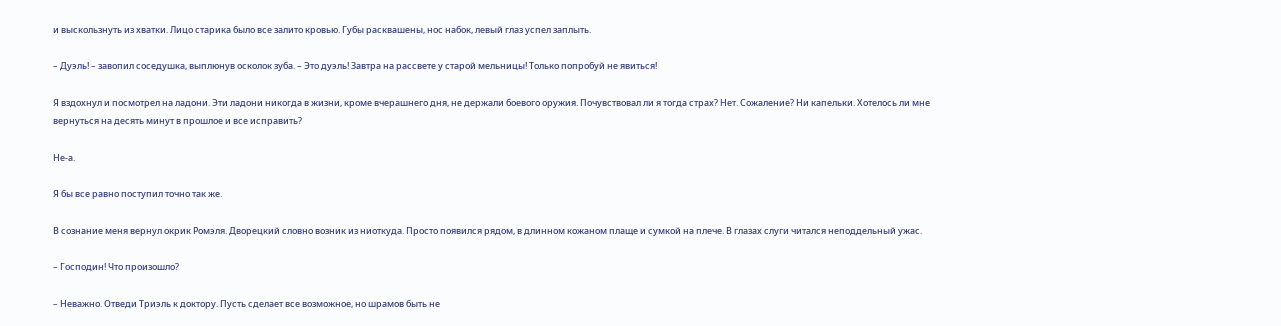и выскользнуть из хватки. Лицо старика было все залито кровью. Губы расквашены, нос набок, левый глаз успел заплыть.

– Дуэль! – завопил соседушка, выплюнув осколок зуба. – Это дуэль! Завтра на рассвете у старой мельницы! Только попробуй не явиться!

Я вздохнул и посмотрел на ладони. Эти ладони никогда в жизни, кроме вчерашнего дня, не держали боевого оружия. Почувствовал ли я тогда страх? Нет. Сожаление? Ни капельки. Хотелось ли мне вернуться на десять минут в прошлое и все исправить?

Не-а.

Я бы все равно поступил точно так же.

В сознание меня вернул окрик Ромэля. Дворецкий словно возник из ниоткуда. Просто появился рядом, в длинном кожаном плаще и сумкой на плече. В глазах слуги читался неподдельный ужас.

– Господин! Что произошло?

– Неважно. Отведи Триэль к доктору. Пусть сделает все возможное, но шрамов быть не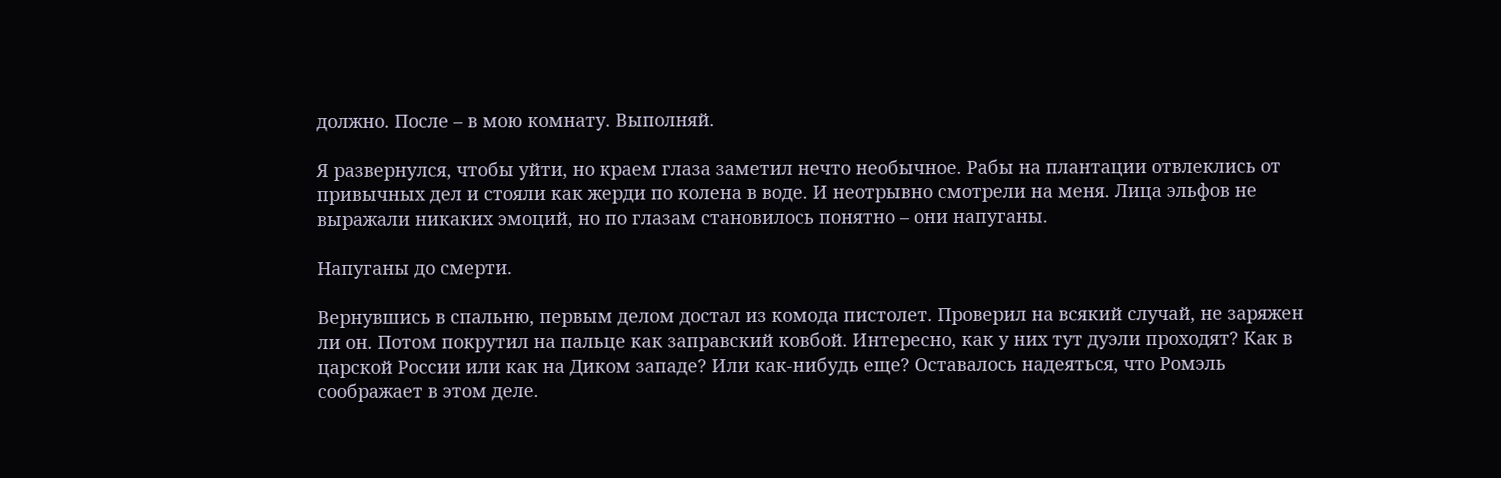должно. После – в мою комнату. Выполняй.

Я развернулся, чтобы уйти, но краем глаза заметил нечто необычное. Рабы на плантации отвлеклись от привычных дел и стояли как жерди по колена в воде. И неотрывно смотрели на меня. Лица эльфов не выражали никаких эмоций, но по глазам становилось понятно – они напуганы.

Напуганы до смерти.

Вернувшись в спальню, первым делом достал из комода пистолет. Проверил на всякий случай, не заряжен ли он. Потом покрутил на пальце как заправский ковбой. Интересно, как у них тут дуэли проходят? Как в царской России или как на Диком западе? Или как-нибудь еще? Оставалось надеяться, что Ромэль соображает в этом деле.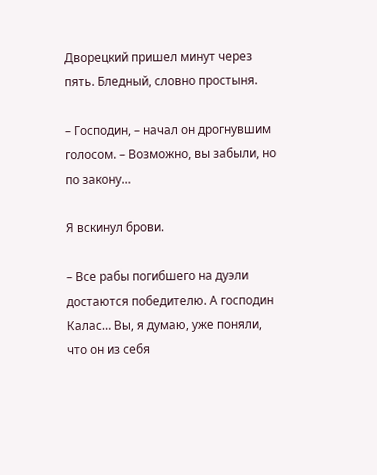Дворецкий пришел минут через пять. Бледный, словно простыня.

– Господин, – начал он дрогнувшим голосом. – Возможно, вы забыли, но по закону…

Я вскинул брови.

– Все рабы погибшего на дуэли достаются победителю. А господин Калас… Вы, я думаю, уже поняли, что он из себя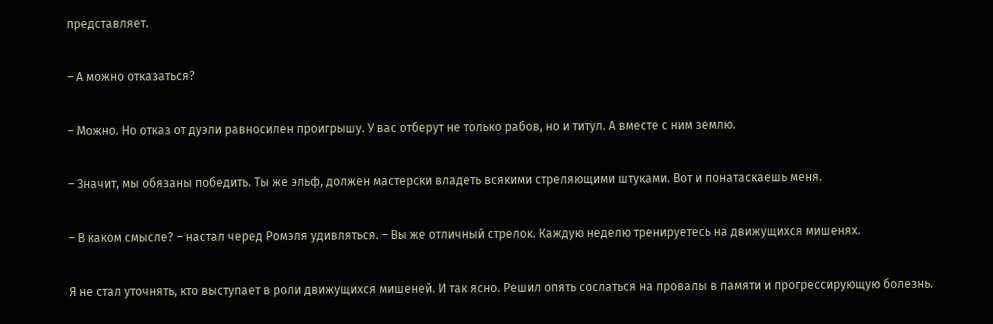представляет.

– А можно отказаться?

– Можно. Но отказ от дуэли равносилен проигрышу. У вас отберут не только рабов, но и титул. А вместе с ним землю.

– Значит, мы обязаны победить. Ты же эльф, должен мастерски владеть всякими стреляющими штуками. Вот и понатаскаешь меня.

– В каком смысле? – настал черед Ромэля удивляться. – Вы же отличный стрелок. Каждую неделю тренируетесь на движущихся мишенях.

Я не стал уточнять, кто выступает в роли движущихся мишеней. И так ясно. Решил опять сослаться на провалы в памяти и прогрессирующую болезнь.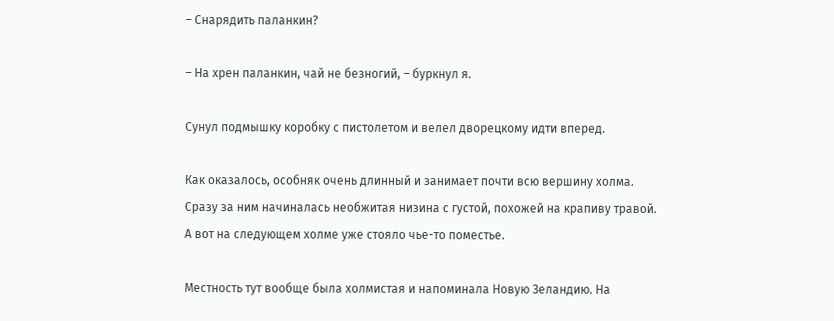– Снарядить паланкин?

– На хрен паланкин, чай не безногий, – буркнул я.

Сунул подмышку коробку с пистолетом и велел дворецкому идти вперед.

Как оказалось, особняк очень длинный и занимает почти всю вершину холма. Сразу за ним начиналась необжитая низина с густой, похожей на крапиву травой. А вот на следующем холме уже стояло чье-то поместье.

Местность тут вообще была холмистая и напоминала Новую Зеландию. На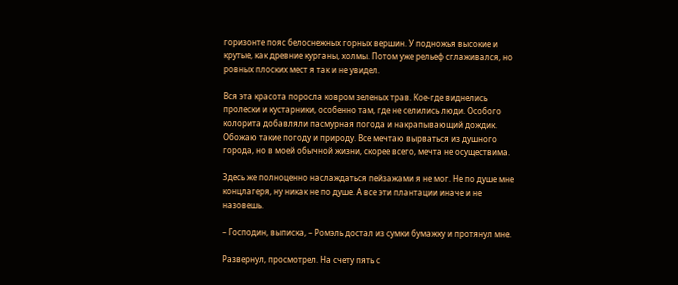горизонте пояс белоснежных горных вершин. У подножья высокие и крутые, как древние курганы, холмы. Потом уже рельеф сглаживался, но ровных плоских мест я так и не увидел.

Вся эта красота поросла ковром зеленых трав. Кое-где виднелись пролески и кустарники, особенно там, где не селились люди. Особого колорита добавляли пасмурная погода и накрапывающий дождик. Обожаю такие погоду и природу. Все мечтаю вырваться из душного города, но в моей обычной жизни, скорее всего, мечта не осуществима.

Здесь же полноценно наслаждаться пейзажами я не мог. Не по душе мне концлагеря, ну никак не по душе. А все эти плантации иначе и не назовешь.

– Господин, выписка, – Ромэль достал из сумки бумажку и протянул мне.

Развернул, просмотрел. На счету пять с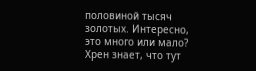половиной тысяч золотых. Интересно, это много или мало? Хрен знает, что тут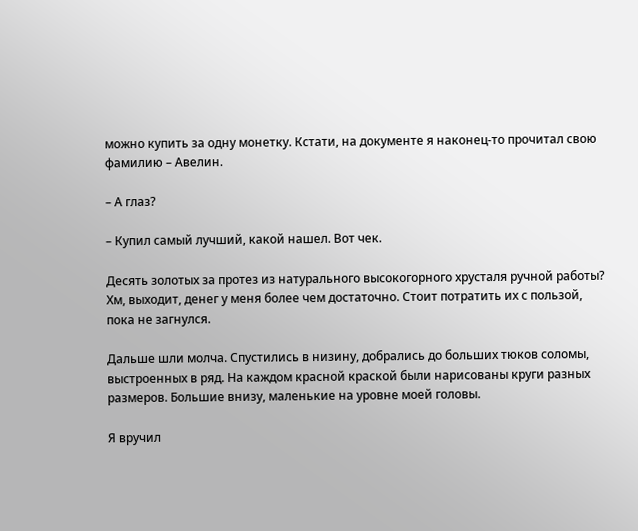можно купить за одну монетку. Кстати, на документе я наконец-то прочитал свою фамилию – Авелин.

– А глаз?

– Купил самый лучший, какой нашел. Вот чек.

Десять золотых за протез из натурального высокогорного хрусталя ручной работы? Хм, выходит, денег у меня более чем достаточно. Стоит потратить их с пользой, пока не загнулся.

Дальше шли молча. Спустились в низину, добрались до больших тюков соломы, выстроенных в ряд. На каждом красной краской были нарисованы круги разных размеров. Большие внизу, маленькие на уровне моей головы.

Я вручил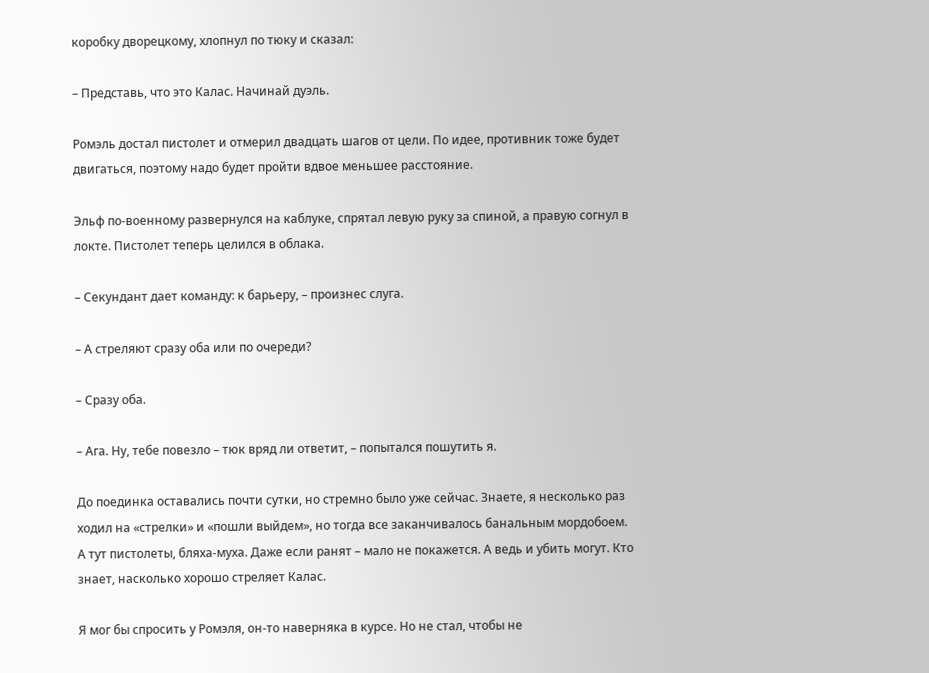коробку дворецкому, хлопнул по тюку и сказал:

– Представь, что это Калас. Начинай дуэль.

Ромэль достал пистолет и отмерил двадцать шагов от цели. По идее, противник тоже будет двигаться, поэтому надо будет пройти вдвое меньшее расстояние.

Эльф по-военному развернулся на каблуке, спрятал левую руку за спиной, а правую согнул в локте. Пистолет теперь целился в облака.

– Секундант дает команду: к барьеру, – произнес слуга.

– А стреляют сразу оба или по очереди?

– Сразу оба.

– Ага. Ну, тебе повезло – тюк вряд ли ответит, – попытался пошутить я.

До поединка оставались почти сутки, но стремно было уже сейчас. Знаете, я несколько раз ходил на «стрелки» и «пошли выйдем», но тогда все заканчивалось банальным мордобоем. А тут пистолеты, бляха-муха. Даже если ранят – мало не покажется. А ведь и убить могут. Кто знает, насколько хорошо стреляет Калас.

Я мог бы спросить у Ромэля, он-то наверняка в курсе. Но не стал, чтобы не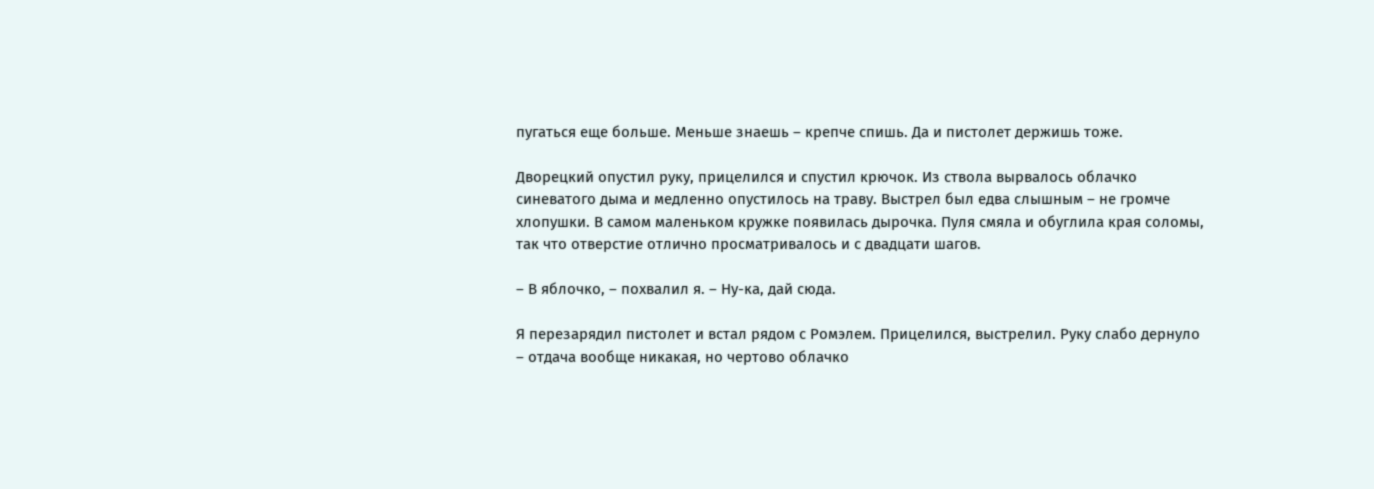пугаться еще больше. Меньше знаешь – крепче спишь. Да и пистолет держишь тоже.

Дворецкий опустил руку, прицелился и спустил крючок. Из ствола вырвалось облачко синеватого дыма и медленно опустилось на траву. Выстрел был едва слышным – не громче хлопушки. В самом маленьком кружке появилась дырочка. Пуля смяла и обуглила края соломы, так что отверстие отлично просматривалось и с двадцати шагов.

– В яблочко, – похвалил я. – Ну-ка, дай сюда.

Я перезарядил пистолет и встал рядом с Ромэлем. Прицелился, выстрелил. Руку слабо дернуло – отдача вообще никакая, но чертово облачко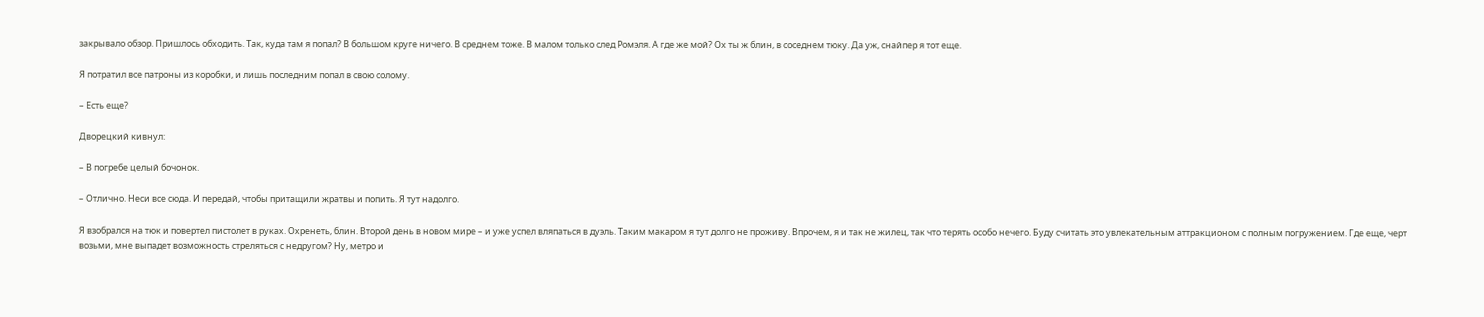закрывало обзор. Пришлось обходить. Так, куда там я попал? В большом круге ничего. В среднем тоже. В малом только след Ромэля. А где же мой? Ох ты ж блин, в соседнем тюку. Да уж, снайпер я тот еще.

Я потратил все патроны из коробки, и лишь последним попал в свою солому.

– Есть еще?

Дворецкий кивнул:

– В погребе целый бочонок.

– Отлично. Неси все сюда. И передай, чтобы притащили жратвы и попить. Я тут надолго.

Я взобрался на тюк и повертел пистолет в руках. Охренеть, блин. Второй день в новом мире – и уже успел вляпаться в дуэль. Таким макаром я тут долго не проживу. Впрочем, я и так не жилец, так что терять особо нечего. Буду считать это увлекательным аттракционом с полным погружением. Где еще, черт возьми, мне выпадет возможность стреляться с недругом? Ну, метро и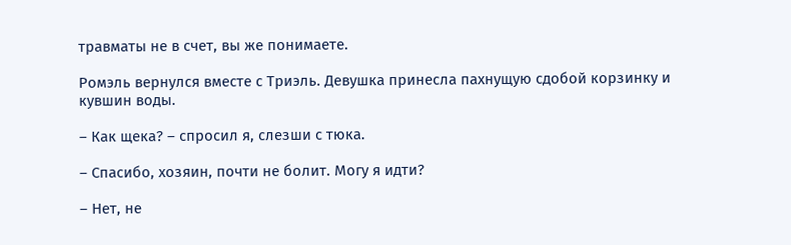травматы не в счет, вы же понимаете.

Ромэль вернулся вместе с Триэль. Девушка принесла пахнущую сдобой корзинку и кувшин воды.

– Как щека? – спросил я, слезши с тюка.

– Спасибо, хозяин, почти не болит. Могу я идти?

– Нет, не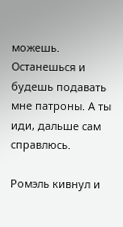можешь. Останешься и будешь подавать мне патроны. А ты иди, дальше сам справлюсь.

Ромэль кивнул и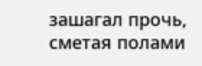зашагал прочь, сметая полами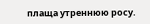плаща утреннюю росу.